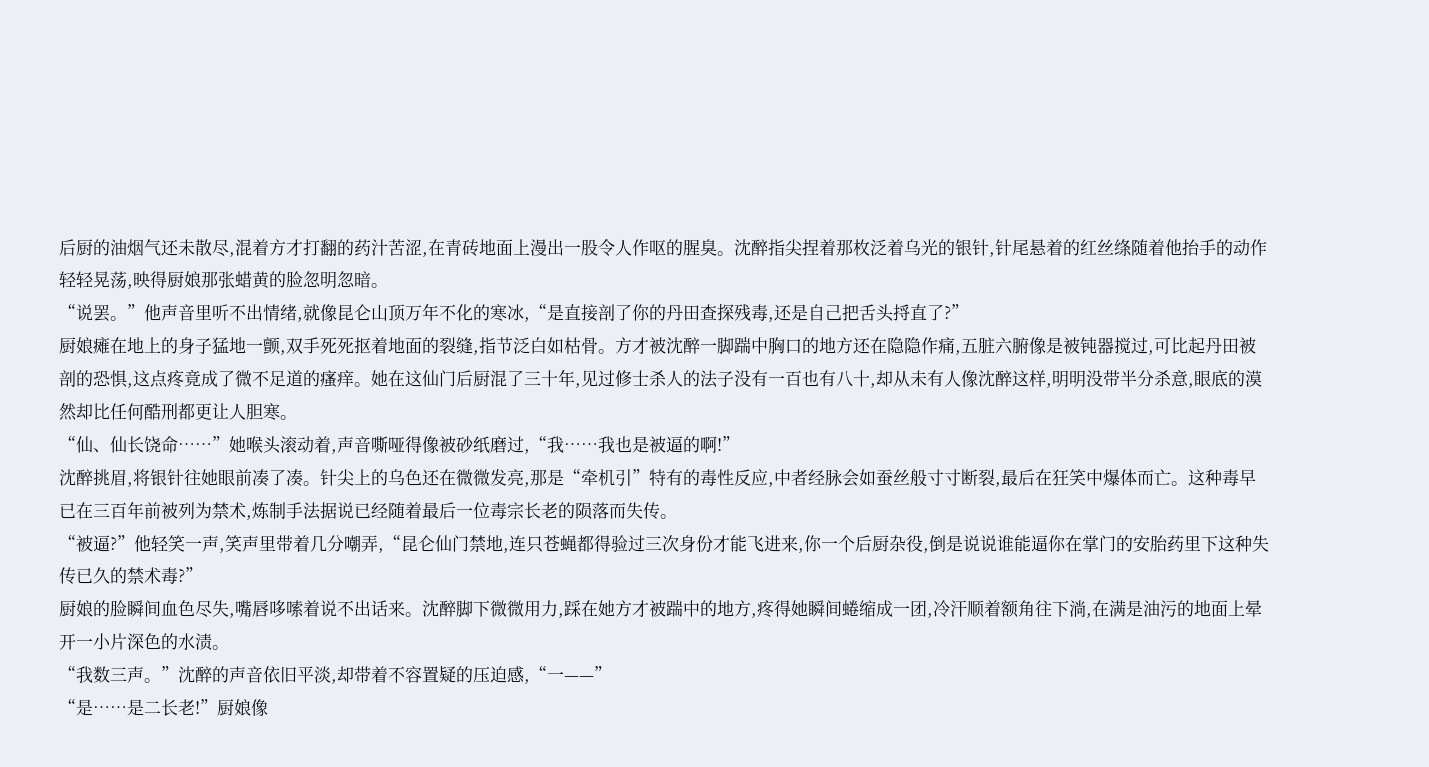后厨的油烟气还未散尽,混着方才打翻的药汁苦涩,在青砖地面上漫出一股令人作呕的腥臭。沈醉指尖捏着那枚泛着乌光的银针,针尾悬着的红丝绦随着他抬手的动作轻轻晃荡,映得厨娘那张蜡黄的脸忽明忽暗。
“说罢。”他声音里听不出情绪,就像昆仑山顶万年不化的寒冰,“是直接剖了你的丹田查探残毒,还是自己把舌头捋直了?”
厨娘瘫在地上的身子猛地一颤,双手死死抠着地面的裂缝,指节泛白如枯骨。方才被沈醉一脚踹中胸口的地方还在隐隐作痛,五脏六腑像是被钝器搅过,可比起丹田被剖的恐惧,这点疼竟成了微不足道的瘙痒。她在这仙门后厨混了三十年,见过修士杀人的法子没有一百也有八十,却从未有人像沈醉这样,明明没带半分杀意,眼底的漠然却比任何酷刑都更让人胆寒。
“仙、仙长饶命……”她喉头滚动着,声音嘶哑得像被砂纸磨过,“我……我也是被逼的啊!”
沈醉挑眉,将银针往她眼前凑了凑。针尖上的乌色还在微微发亮,那是“牵机引”特有的毒性反应,中者经脉会如蚕丝般寸寸断裂,最后在狂笑中爆体而亡。这种毒早已在三百年前被列为禁术,炼制手法据说已经随着最后一位毒宗长老的陨落而失传。
“被逼?”他轻笑一声,笑声里带着几分嘲弄,“昆仑仙门禁地,连只苍蝇都得验过三次身份才能飞进来,你一个后厨杂役,倒是说说谁能逼你在掌门的安胎药里下这种失传已久的禁术毒?”
厨娘的脸瞬间血色尽失,嘴唇哆嗦着说不出话来。沈醉脚下微微用力,踩在她方才被踹中的地方,疼得她瞬间蜷缩成一团,冷汗顺着额角往下淌,在满是油污的地面上晕开一小片深色的水渍。
“我数三声。”沈醉的声音依旧平淡,却带着不容置疑的压迫感,“一——”
“是……是二长老!”厨娘像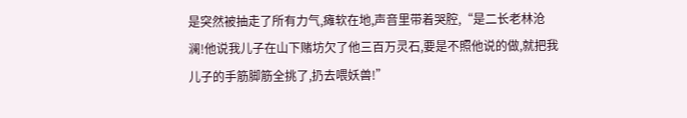是突然被抽走了所有力气,瘫软在地,声音里带着哭腔,“是二长老林沧澜!他说我儿子在山下赌坊欠了他三百万灵石,要是不照他说的做,就把我儿子的手筋脚筋全挑了,扔去喂妖兽!”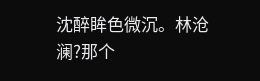沈醉眸色微沉。林沧澜?那个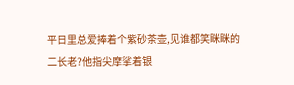平日里总爱捧着个紫砂茶壶,见谁都笑眯眯的二长老?他指尖摩挲着银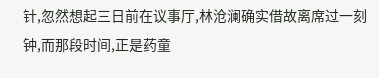针,忽然想起三日前在议事厅,林沧澜确实借故离席过一刻钟,而那段时间,正是药童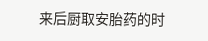来后厨取安胎药的时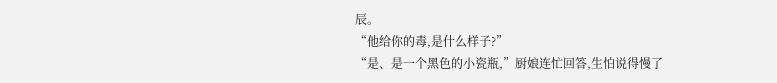辰。
“他给你的毒,是什么样子?”
“是、是一个黑色的小瓷瓶,”厨娘连忙回答,生怕说得慢了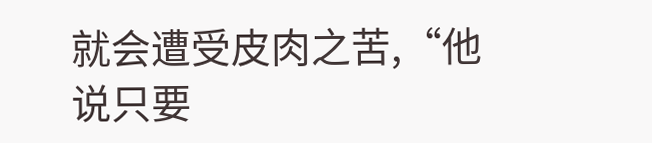就会遭受皮肉之苦,“他说只要